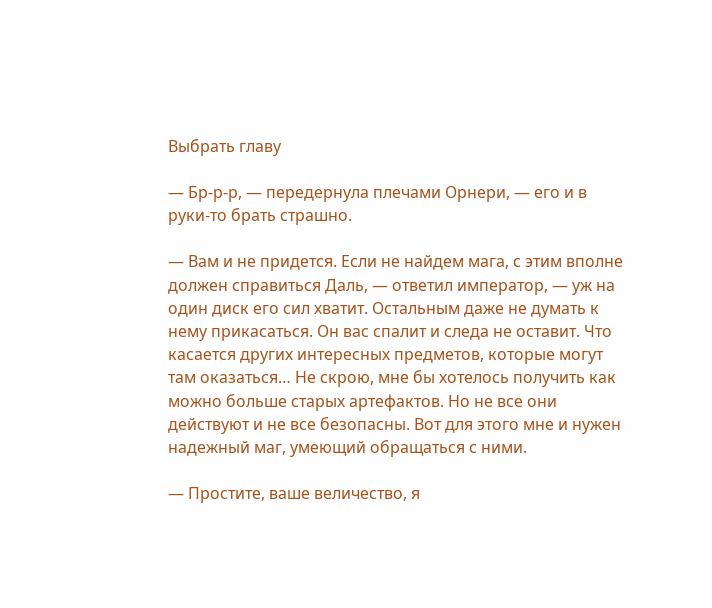Выбрать главу

— Бр-р-р, — передернула плечами Орнери, — его и в руки-то брать страшно.

— Вам и не придется. Если не найдем мага, с этим вполне должен справиться Даль, — ответил император, — уж на один диск его сил хватит. Остальным даже не думать к нему прикасаться. Он вас спалит и следа не оставит. Что касается других интересных предметов, которые могут там оказаться… Не скрою, мне бы хотелось получить как можно больше старых артефактов. Но не все они действуют и не все безопасны. Вот для этого мне и нужен надежный маг, умеющий обращаться с ними.

— Простите, ваше величество, я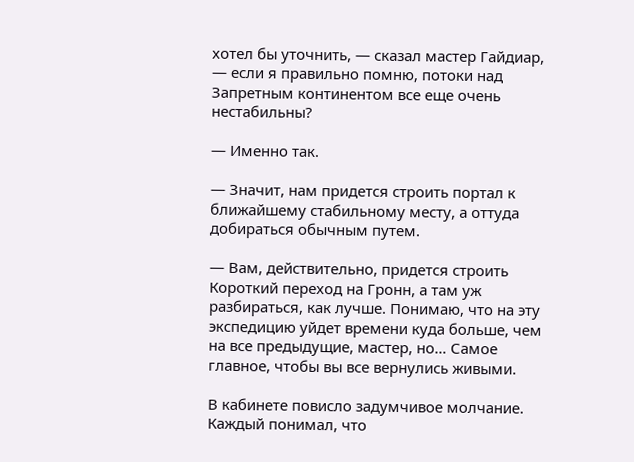хотел бы уточнить, — сказал мастер Гайдиар, — если я правильно помню, потоки над Запретным континентом все еще очень нестабильны?

— Именно так.

— Значит, нам придется строить портал к ближайшему стабильному месту, а оттуда добираться обычным путем.

— Вам, действительно, придется строить Короткий переход на Гронн, а там уж разбираться, как лучше. Понимаю, что на эту экспедицию уйдет времени куда больше, чем на все предыдущие, мастер, но… Самое главное, чтобы вы все вернулись живыми.

В кабинете повисло задумчивое молчание. Каждый понимал, что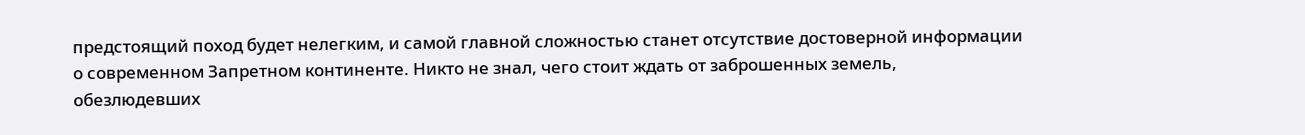предстоящий поход будет нелегким, и самой главной сложностью станет отсутствие достоверной информации о современном Запретном континенте. Никто не знал, чего стоит ждать от заброшенных земель, обезлюдевших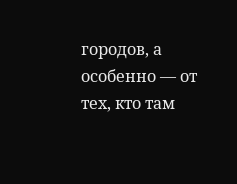городов, а особенно — от тех, кто там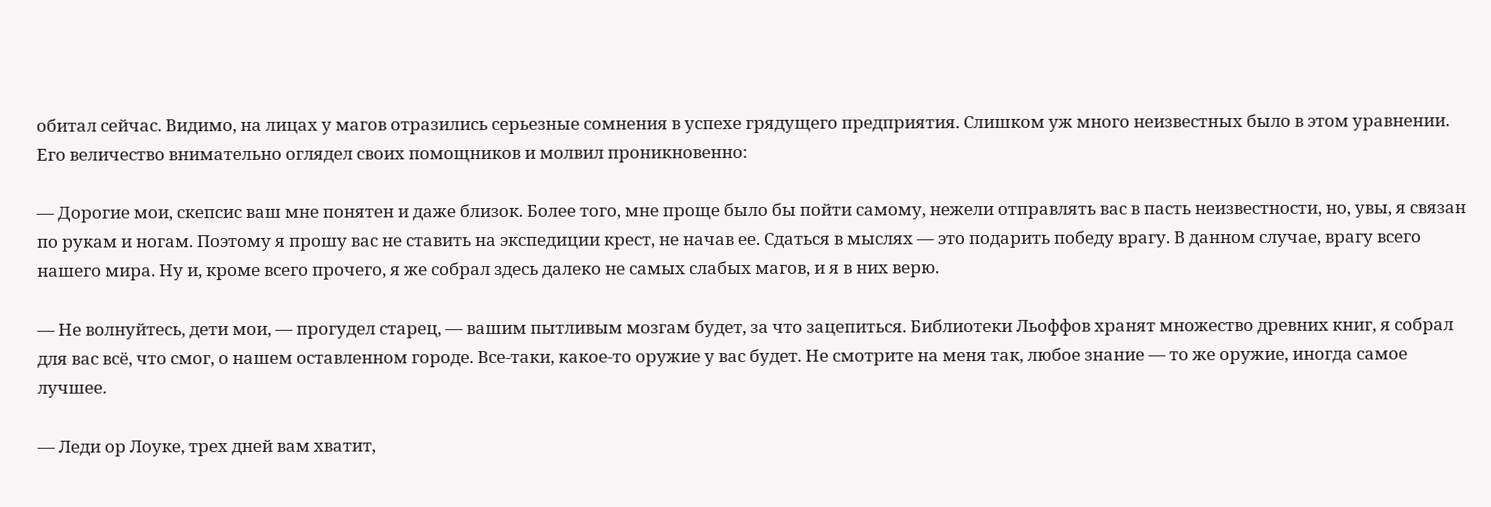обитал сейчас. Видимо, на лицах у магов отразились серьезные сомнения в успехе грядущего предприятия. Слишком уж много неизвестных было в этом уравнении. Его величество внимательно оглядел своих помощников и молвил проникновенно:

— Дорогие мои, скепсис ваш мне понятен и даже близок. Более того, мне проще было бы пойти самому, нежели отправлять вас в пасть неизвестности, но, увы, я связан по рукам и ногам. Поэтому я прошу вас не ставить на экспедиции крест, не начав ее. Сдаться в мыслях — это подарить победу врагу. В данном случае, врагу всего нашего мира. Ну и, кроме всего прочего, я же собрал здесь далеко не самых слабых магов, и я в них верю.

— Не волнуйтесь, дети мои, — прогудел старец, — вашим пытливым мозгам будет, за что зацепиться. Библиотеки Льоффов хранят множество древних книг, я собрал для вас всё, что смог, о нашем оставленном городе. Все-таки, какое-то оружие у вас будет. Не смотрите на меня так, любое знание — то же оружие, иногда самое лучшее.

— Леди ор Лоуке, трех дней вам хватит,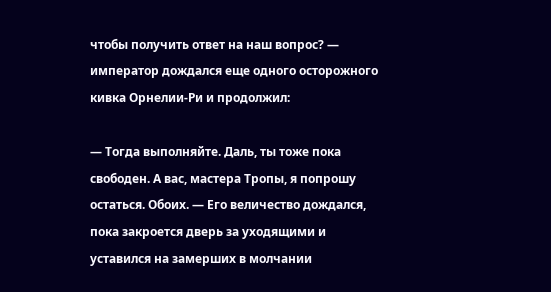чтобы получить ответ на наш вопрос? — император дождался еще одного осторожного кивка Орнелии-Ри и продолжил:

— Тогда выполняйте. Даль, ты тоже пока свободен. А вас, мастера Тропы, я попрошу остаться. Обоих. — Его величество дождался, пока закроется дверь за уходящими и уставился на замерших в молчании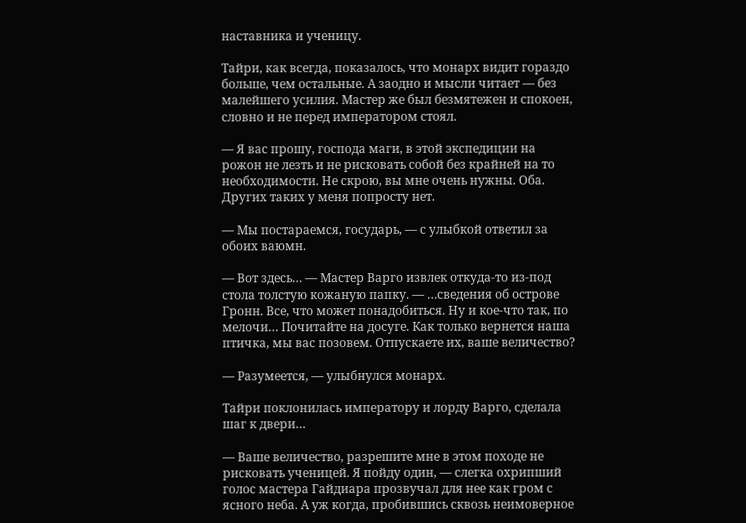наставника и ученицу.

Тайри, как всегда, показалось, что монарх видит гораздо больше, чем остальные. А заодно и мысли читает — без малейшего усилия. Мастер же был безмятежен и спокоен, словно и не перед императором стоял.

— Я вас прошу, господа маги, в этой экспедиции на рожон не лезть и не рисковать собой без крайней на то необходимости. Не скрою, вы мне очень нужны. Оба. Других таких у меня попросту нет.

— Мы постараемся, государь, — с улыбкой ответил за обоих ваюмн.

— Вот здесь… — Мастер Варго извлек откуда-то из-под стола толстую кожаную папку. — …сведения об острове Гронн. Все, что может понадобиться. Ну и кое-что так, по мелочи… Почитайте на досуге. Как только вернется наша птичка, мы вас позовем. Отпускаете их, ваше величество?

— Разумеется, — улыбнулся монарх.

Тайри поклонилась императору и лорду Варго, сделала шаг к двери…

— Ваше величество, разрешите мне в этом походе не рисковать ученицей. Я пойду один, — слегка охрипший голос мастера Гайдиара прозвучал для нее как гром с ясного неба. А уж когда, пробившись сквозь неимоверное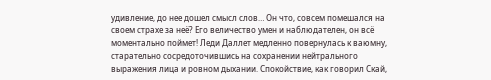удивление, до нее дошел смысл слов… Он что, совсем помешался на своем страхе за неё? Его величество умен и наблюдателен, он всё моментально поймет! Леди Даллет медленно повернулась к ваюмну, старательно сосредоточившись на сохранении нейтрального выражения лица и ровном дыхании. Спокойствие, как говорил Скай,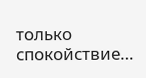только спокойствие…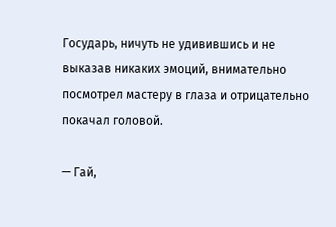Государь, ничуть не удивившись и не выказав никаких эмоций, внимательно посмотрел мастеру в глаза и отрицательно покачал головой.

— Гай,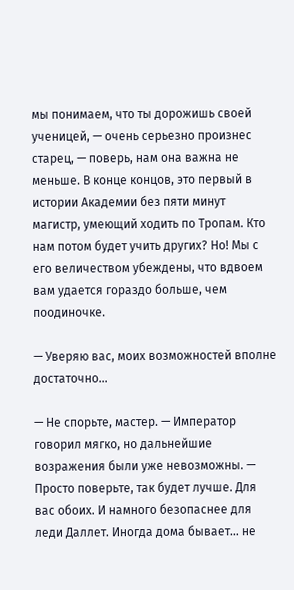мы понимаем, что ты дорожишь своей ученицей, — очень серьезно произнес старец, — поверь, нам она важна не меньше. В конце концов, это первый в истории Академии без пяти минут магистр, умеющий ходить по Тропам. Кто нам потом будет учить других? Но! Мы с его величеством убеждены, что вдвоем вам удается гораздо больше, чем поодиночке.

— Уверяю вас, моих возможностей вполне достаточно…

— Не спорьте, мастер. — Император говорил мягко, но дальнейшие возражения были уже невозможны. — Просто поверьте, так будет лучше. Для вас обоих. И намного безопаснее для леди Даллет. Иногда дома бывает… не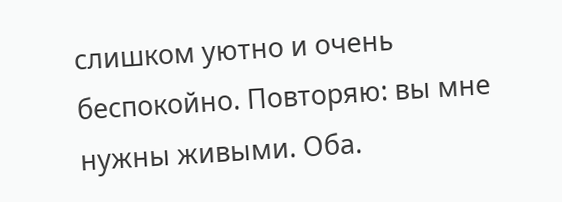слишком уютно и очень беспокойно. Повторяю: вы мне нужны живыми. Оба.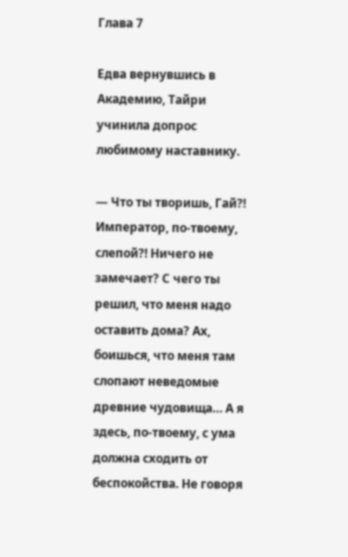Глава 7

Едва вернувшись в Академию, Тайри учинила допрос любимому наставнику.

— Что ты творишь, Гай?! Император, по-твоему, слепой?! Ничего не замечает? С чего ты решил, что меня надо оставить дома? Ах, боишься, что меня там слопают неведомые древние чудовища… А я здесь, по-твоему, с ума должна сходить от беспокойства. Не говоря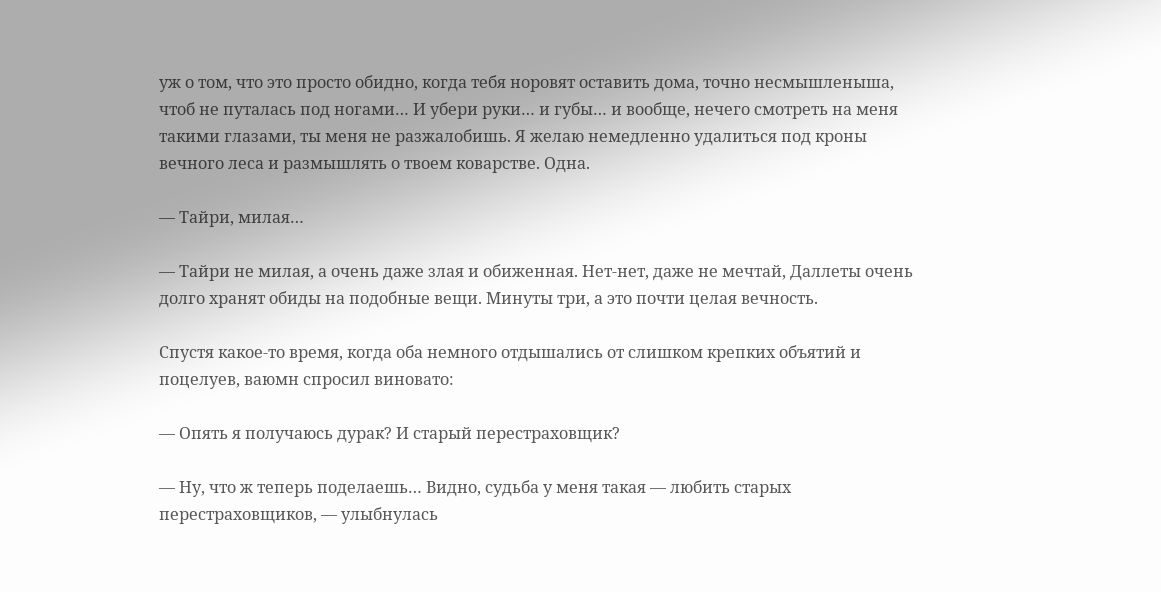уж о том, что это просто обидно, когда тебя норовят оставить дома, точно несмышленыша, чтоб не путалась под ногами… И убери руки… и губы… и вообще, нечего смотреть на меня такими глазами, ты меня не разжалобишь. Я желаю немедленно удалиться под кроны вечного леса и размышлять о твоем коварстве. Одна.

— Тайри, милая…

— Тайри не милая, а очень даже злая и обиженная. Нет-нет, даже не мечтай, Даллеты очень долго хранят обиды на подобные вещи. Минуты три, а это почти целая вечность.

Спустя какое-то время, когда оба немного отдышались от слишком крепких объятий и поцелуев, ваюмн спросил виновато:

— Опять я получаюсь дурак? И старый перестраховщик?

— Ну, что ж теперь поделаешь… Видно, судьба у меня такая — любить старых перестраховщиков, — улыбнулась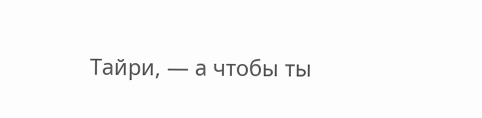Тайри, — а чтобы ты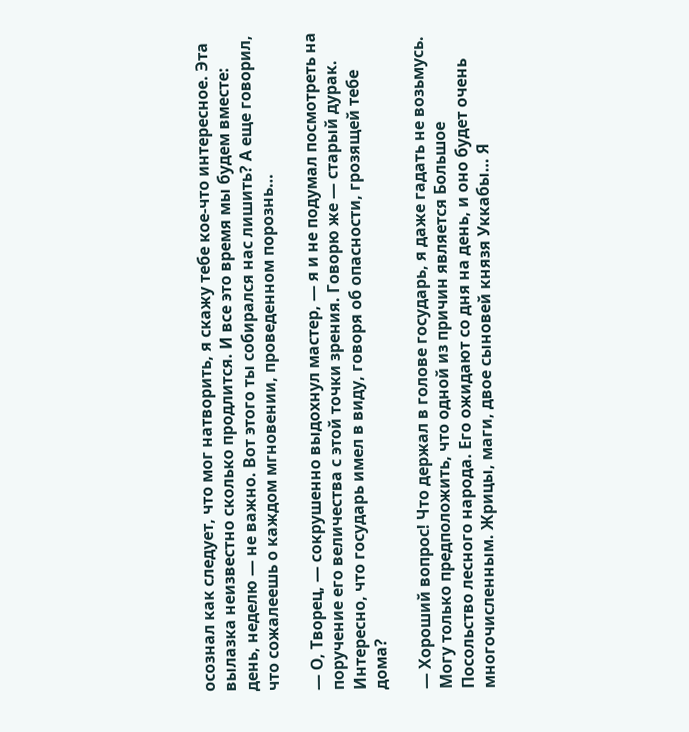осознал как следует, что мог натворить, я скажу тебе кое-что интересное. Эта вылазка неизвестно сколько продлится. И все это время мы будем вместе: день, неделю — не важно. Вот этого ты собирался нас лишить? А еще говорил, что сожалеешь о каждом мгновении, проведенном порознь…

— О, Творец, — сокрушенно выдохнул мастер, — я и не подумал посмотреть на поручение его величества с этой точки зрения. Говорю же — старый дурак. Интересно, что государь имел в виду, говоря об опасности, грозящей тебе дома?

— Хороший вопрос! Что держал в голове государь, я даже гадать не возьмусь. Могу только предположить, что одной из причин является Большое Посольство лесного народа. Его ожидают со дня на день, и оно будет очень многочисленным. Жрицы, маги, двое сыновей князя Уккабы… Я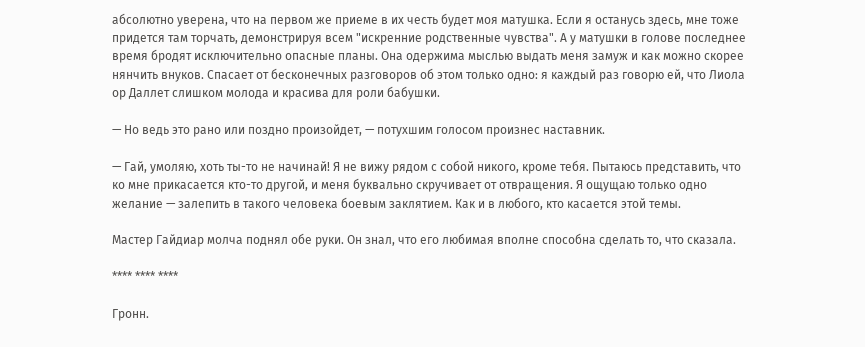абсолютно уверена, что на первом же приеме в их честь будет моя матушка. Если я останусь здесь, мне тоже придется там торчать, демонстрируя всем "искренние родственные чувства". А у матушки в голове последнее время бродят исключительно опасные планы. Она одержима мыслью выдать меня замуж и как можно скорее нянчить внуков. Спасает от бесконечных разговоров об этом только одно: я каждый раз говорю ей, что Лиола ор Даллет слишком молода и красива для роли бабушки.

— Но ведь это рано или поздно произойдет, — потухшим голосом произнес наставник.

— Гай, умоляю, хоть ты-то не начинай! Я не вижу рядом с собой никого, кроме тебя. Пытаюсь представить, что ко мне прикасается кто-то другой, и меня буквально скручивает от отвращения. Я ощущаю только одно желание — залепить в такого человека боевым заклятием. Как и в любого, кто касается этой темы.

Мастер Гайдиар молча поднял обе руки. Он знал, что его любимая вполне способна сделать то, что сказала.

**** **** ****

Гронн.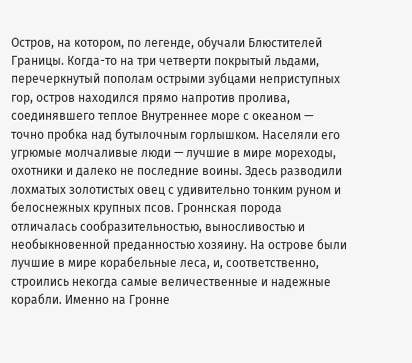Остров, на котором, по легенде, обучали Блюстителей Границы. Когда-то на три четверти покрытый льдами, перечеркнутый пополам острыми зубцами неприступных гор, остров находился прямо напротив пролива, соединявшего теплое Внутреннее море с океаном — точно пробка над бутылочным горлышком. Населяли его угрюмые молчаливые люди — лучшие в мире мореходы, охотники и далеко не последние воины. Здесь разводили лохматых золотистых овец с удивительно тонким руном и белоснежных крупных псов. Гроннская порода отличалась сообразительностью, выносливостью и необыкновенной преданностью хозяину. На острове были лучшие в мире корабельные леса, и, соответственно, строились некогда самые величественные и надежные корабли. Именно на Гронне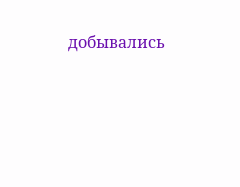добывались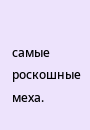самые роскошные меха.